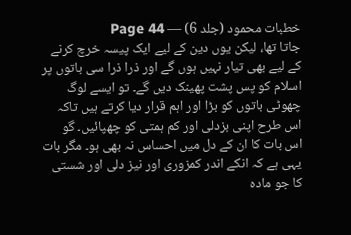خطبات محمود (جلد 6) — Page 44
جاتا تھا، لیکن یوں دین کے لیے ایک پیسہ خرچ کرنے کے لیے بھی تیار نہیں ہوں گے اور ذرا ذرا سی باتوں پر اسلام کو پس پشت پھینک دیں گے۔ تو ایسے لوگ چھوٹی باتوں کو بڑا اور اہم قرار دیا کرتے ہیں تاکہ اس طرح اپنی بزدلی اور کم ہمتی کو چھپائیں۔ گو اس بات کا ان کے دل میں احساس نہ بھی ہو۔ مگر بات یہی ہے کہ انکے اندر کمزوری اور نیز دلی اور شستی کا جو مادہ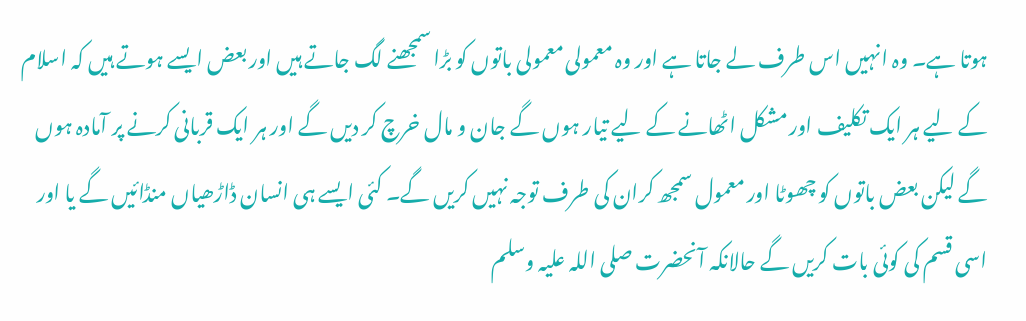ہوتا ہے۔ وہ انہیں اس طرف لے جاتا ہے اور وہ معمولی معمولی باتوں کو بڑا سمجھنے لگ جاتے ہیں اور بعض ایسے ہوتے ہیں کہ اسلام کے لیے ہر ایک تکلیف اور مشکل اٹھانے کے لیے تیار ہوں گے جان و مال خرچ کر دیں گے اور ہر ایک قربانی کرنے پر آمادہ ہوں گے لیکن بعض باتوں کو چھوٹا اور معمول سمجھ کران کی طرف توجہ نہیں کریں گے۔ کئی ایسے ہی انسان ڈاڑھیاں منڈائیں گے یا اور اسی قسم کی کوئی بات کریں گے حالانکہ آنحضرت صلی اللہ علیہ وسلم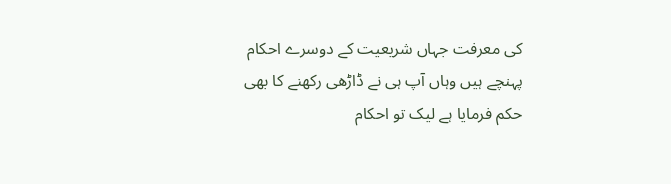کی معرفت جہاں شریعیت کے دوسرے احکام پہنچے ہیں وہاں آپ ہی نے ڈاڑھی رکھنے کا بھی حکم فرمایا ہے لیک تو احکام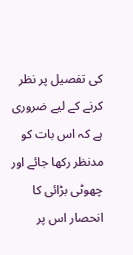کی تفصیل پر نظر کرنے کے لیے ضروری ہے کہ اس بات کو مدنظر رکھا جائے اور چھوٹی بڑائی کا انحصار اس پر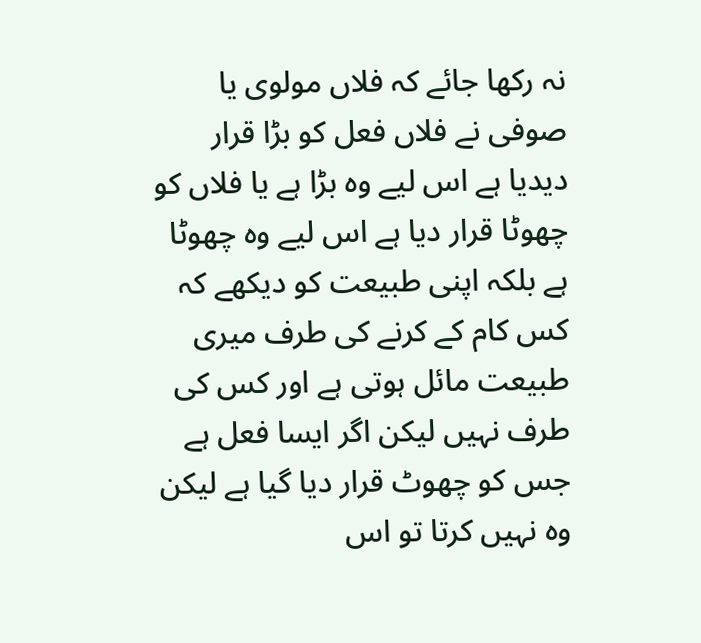نہ رکھا جائے کہ فلاں مولوی یا صوفی نے فلاں فعل کو بڑا قرار دیدیا ہے اس لیے وہ بڑا ہے یا فلاں کو چھوٹا قرار دیا ہے اس لیے وہ چھوٹا ہے بلکہ اپنی طبیعت کو دیکھے کہ کس کام کے کرنے کی طرف میری طبیعت مائل ہوتی ہے اور کس کی طرف نہیں لیکن اگر ایسا فعل ہے جس کو چھوٹ قرار دیا گیا ہے لیکن وہ نہیں کرتا تو اس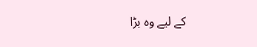کے لیے وہ بڑا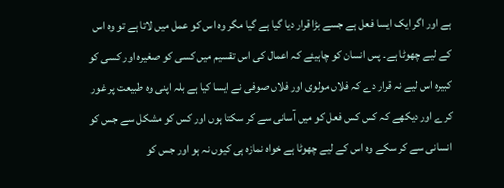ہے اور اگر ایک ایسا فعل ہے جسے بڑا قرار دیا گیا ہے گیا مگر وہ اس کو عمل میں لاتا ہے تو وہ اس کے لیے چھوٹا ہے۔ پس انسان کو چاہیئے کہ اعمال کی اس تقسیم میں کسی کو صغیرہ اور کسی کو کبیرہ اس لیے نہ قرار دے کہ فلاں مولوی اور فلاں صوفی نے ایسا کیا ہے بلہ اپنی وه طبیعت پر غور کرے اور دیکھے کہ کس کس فعل کو میں آسانی سے کر سکتا ہوں اور کس کو مشکل سے جس کو انسانی سے کر سکے وہ اس کے لیے چھوٹا ہے خواہ نمازہ ہی کیوں نہ ہو اور جس کو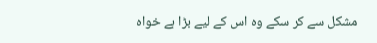مشکل سے کر سکے وہ اس کے لیے بڑا ہے خواہ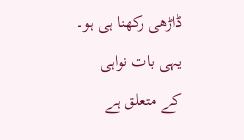ڈاڑھی رکھنا ہی ہو۔ یہی بات نواہی کے متعلق ہے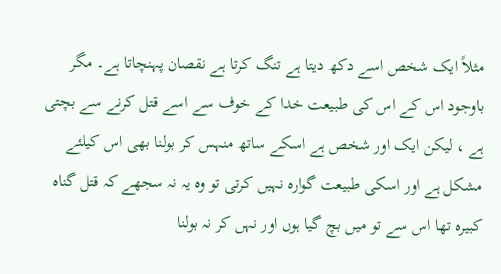مثلاً ایک شخص اسے دکھ دیتا ہے تنگ کرتا ہے نقصان پہنچاتا ہے۔ مگر باوجود اس کے اس کی طبیعت خدا کے خوف سے اسے قتل کرنے سے بچتی ہے ، لیکن ایک اور شخص ہے اسکے ساتھ منہس کر بولنا بھی اس کیلئے مشکل ہے اور اسکی طبیعت گوارہ نہیں کرتی تو وہ یہ نہ سجھے کہ قتل گناہ کبیرہ تھا اس سے تو میں بچ گیا ہوں اور نہں کر نہ بولنا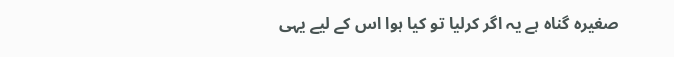صغیرہ گناہ ہے یہ اگر کرلیا تو کیا ہوا اس کے لیے یہی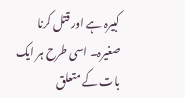کبیرہ ہے اور قتل کرنا صغیرہ۔ اسی طرح ہر ایک بات کے متعلق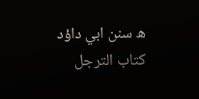ه سنن ابي داؤد كتاب الترجل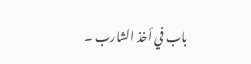باب في أخذ الشارب ۔